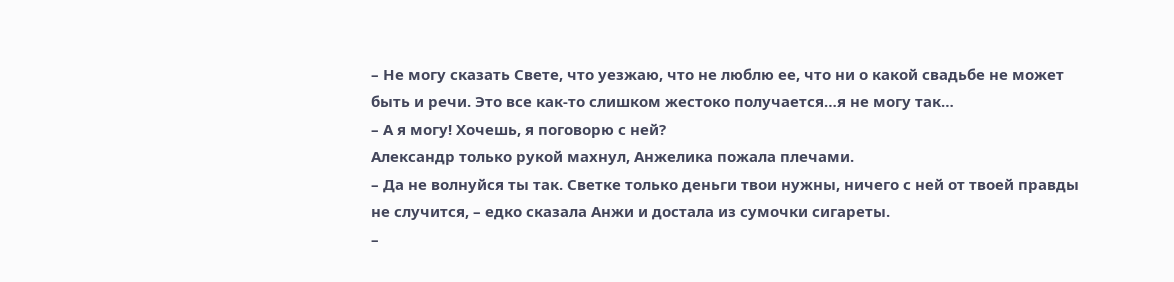– Не могу сказать Свете, что уезжаю, что не люблю ее, что ни о какой свадьбе не может быть и речи. Это все как-то слишком жестоко получается…я не могу так…
– А я могу! Хочешь, я поговорю с ней?
Александр только рукой махнул, Анжелика пожала плечами.
– Да не волнуйся ты так. Светке только деньги твои нужны, ничего с ней от твоей правды не случится, – едко сказала Анжи и достала из сумочки сигареты.
–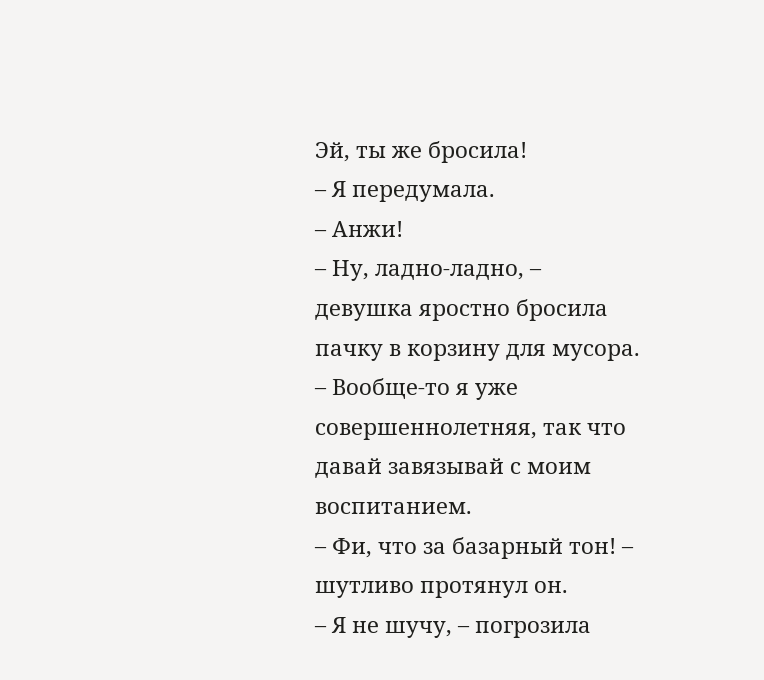Эй, ты же бросила!
– Я передумала.
– Анжи!
– Ну, ладно-ладно, – девушка яростно бросила пачку в корзину для мусора. – Вообще-то я уже совершеннолетняя, так что давай завязывай с моим воспитанием.
– Фи, что за базарный тон! – шутливо протянул он.
– Я не шучу, – погрозила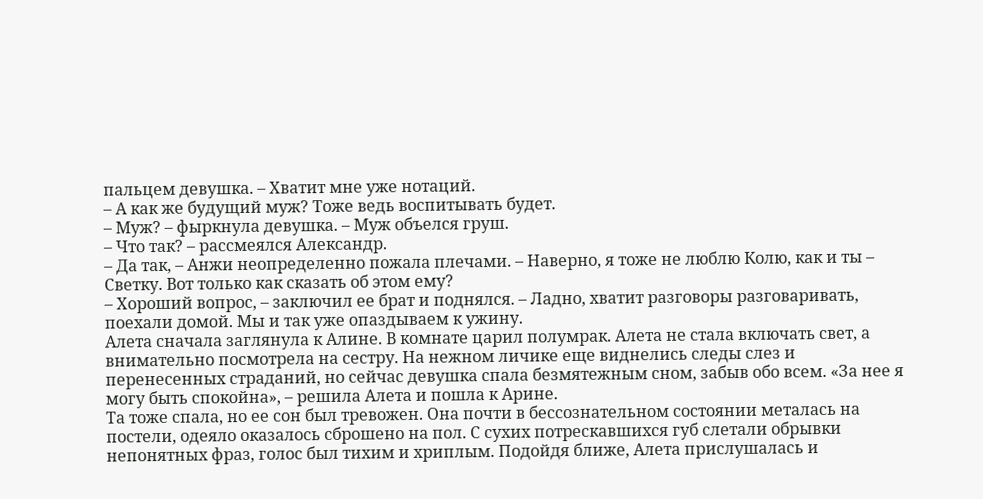пальцем девушка. – Хватит мне уже нотаций.
– А как же будущий муж? Тоже ведь воспитывать будет.
– Муж? – фыркнула девушка. – Муж объелся груш.
– Что так? – рассмеялся Александр.
– Да так, – Анжи неопределенно пожала плечами. – Наверно, я тоже не люблю Колю, как и ты – Светку. Вот только как сказать об этом ему?
– Хороший вопрос, – заключил ее брат и поднялся. – Ладно, хватит разговоры разговаривать, поехали домой. Мы и так уже опаздываем к ужину.
Алета сначала заглянула к Алине. В комнате царил полумрак. Алета не стала включать свет, а внимательно посмотрела на сестру. На нежном личике еще виднелись следы слез и перенесенных страданий, но сейчас девушка спала безмятежным сном, забыв обо всем. «За нее я могу быть спокойна», – решила Алета и пошла к Арине.
Та тоже спала, но ее сон был тревожен. Она почти в бессознательном состоянии металась на постели, одеяло оказалось сброшено на пол. С сухих потрескавшихся губ слетали обрывки непонятных фраз, голос был тихим и хриплым. Подойдя ближе, Алета прислушалась и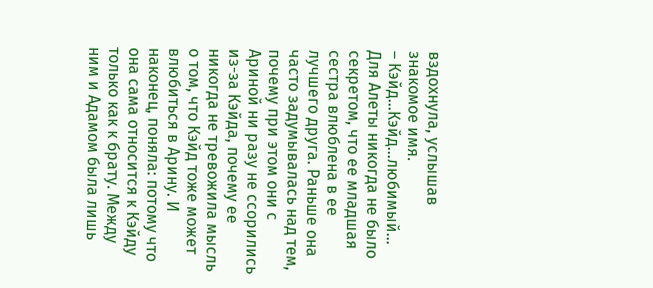вздохнула, услышав знакомое имя.
– Кэйд…Кэйд…любимый…
Для Алеты никогда не было секретом, что ее младшая сестра влюблена в ее лучшего друга. Раньше она часто задумывалась над тем, почему при этом они с Ариной ни разу не ссорились из-за Кэйда, почему ее никогда не тревожила мысль о том, что Кэйд тоже может влюбиться в Арину. И наконец, поняла: потому что она сама относится к Кэйду только как к брату. Между ним и Адамом была лишь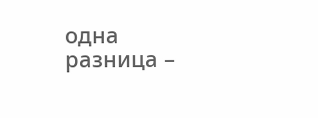одна разница –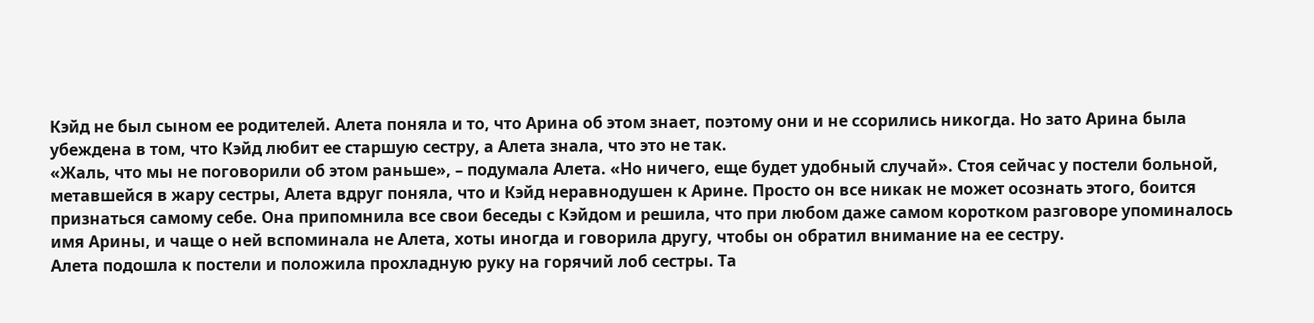Кэйд не был сыном ее родителей. Алета поняла и то, что Арина об этом знает, поэтому они и не ссорились никогда. Но зато Арина была убеждена в том, что Кэйд любит ее старшую сестру, а Алета знала, что это не так.
«Жаль, что мы не поговорили об этом раньше», – подумала Алета. «Но ничего, еще будет удобный случай». Стоя сейчас у постели больной, метавшейся в жару сестры, Алета вдруг поняла, что и Кэйд неравнодушен к Арине. Просто он все никак не может осознать этого, боится признаться самому себе. Она припомнила все свои беседы с Кэйдом и решила, что при любом даже самом коротком разговоре упоминалось имя Арины, и чаще о ней вспоминала не Алета, хоты иногда и говорила другу, чтобы он обратил внимание на ее сестру.
Алета подошла к постели и положила прохладную руку на горячий лоб сестры. Та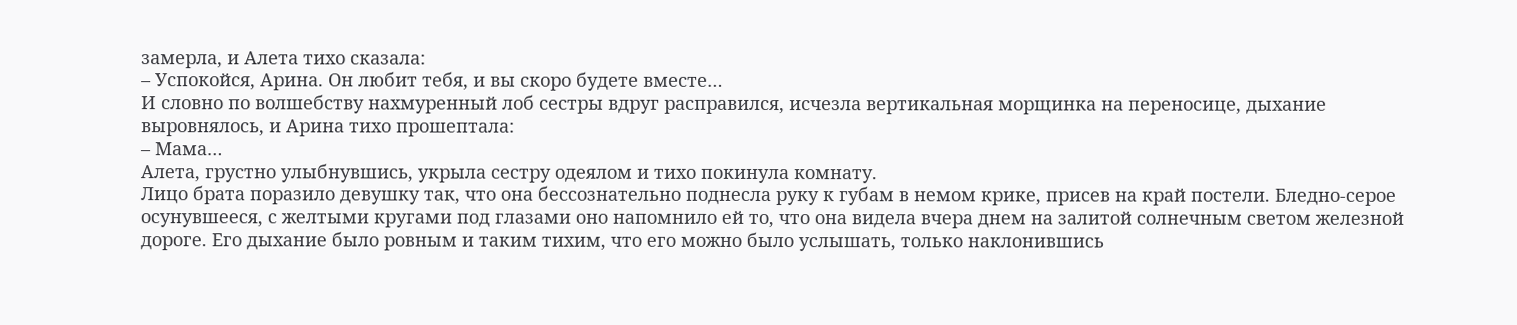замерла, и Алета тихо сказала:
– Успокойся, Арина. Он любит тебя, и вы скоро будете вместе…
И словно по волшебству нахмуренный лоб сестры вдруг расправился, исчезла вертикальная морщинка на переносице, дыхание выровнялось, и Арина тихо прошептала:
– Мама…
Алета, грустно улыбнувшись, укрыла сестру одеялом и тихо покинула комнату.
Лицо брата поразило девушку так, что она бессознательно поднесла руку к губам в немом крике, присев на край постели. Бледно-серое осунувшееся, с желтыми кругами под глазами оно напомнило ей то, что она видела вчера днем на залитой солнечным светом железной дороге. Его дыхание было ровным и таким тихим, что его можно было услышать, только наклонившись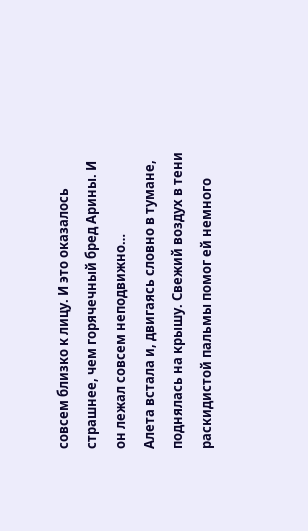совсем близко к лицу. И это оказалось страшнее, чем горячечный бред Арины. И он лежал совсем неподвижно…
Алета встала и, двигаясь словно в тумане, поднялась на крышу. Свежий воздух в тени раскидистой пальмы помог ей немного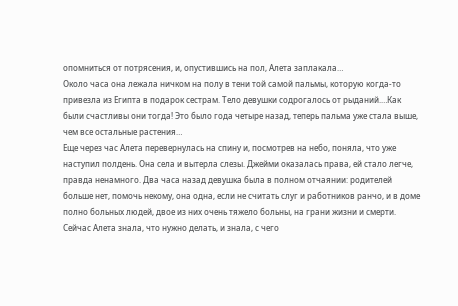опомниться от потрясения, и, опустившись на пол, Алета заплакала…
Около часа она лежала ничком на полу в тени той самой пальмы, которую когда-то привезла из Египта в подарок сестрам. Тело девушки содрогалось от рыданий.…Как были счастливы они тогда! Это было года четыре назад, теперь пальма уже стала выше, чем все остальные растения…
Еще через час Алета перевернулась на спину и, посмотрев на небо, поняла, что уже наступил полдень. Она села и вытерла слезы. Джейми оказалась права, ей стало легче, правда ненамного. Два часа назад девушка была в полном отчаянии: родителей больше нет, помочь некому, она одна, если не считать слуг и работников ранчо, и в доме полно больных людей, двое из них очень тяжело больны, на грани жизни и смерти. Сейчас Алета знала, что нужно делать, и знала, с чего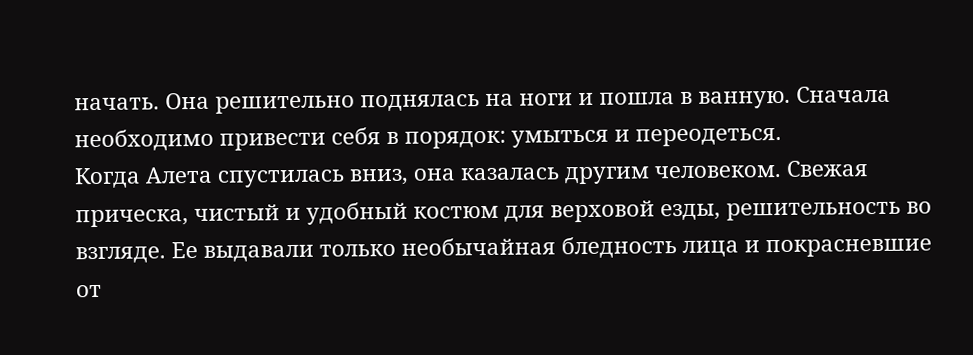начать. Она решительно поднялась на ноги и пошла в ванную. Сначала необходимо привести себя в порядок: умыться и переодеться.
Когда Алета спустилась вниз, она казалась другим человеком. Свежая прическа, чистый и удобный костюм для верховой езды, решительность во взгляде. Ее выдавали только необычайная бледность лица и покрасневшие от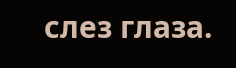слез глаза.